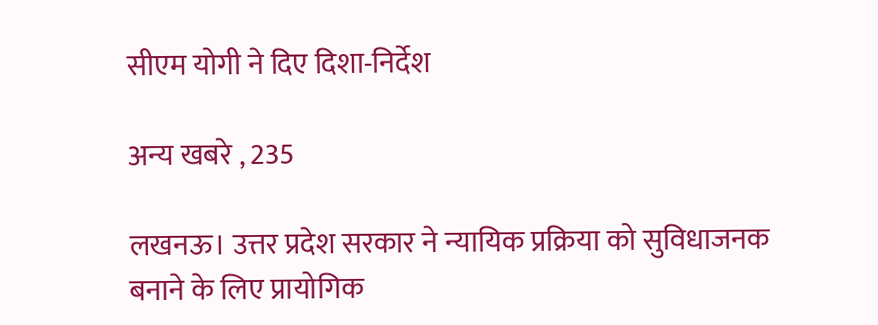सीएम योगी ने दिए दिशा-निर्देश

अन्य खबरे , 235

लखनऊ। उत्तर प्रदेश सरकार ने न्यायिक प्रक्रिया को सुविधाजनक बनाने के लिए प्रायोगिक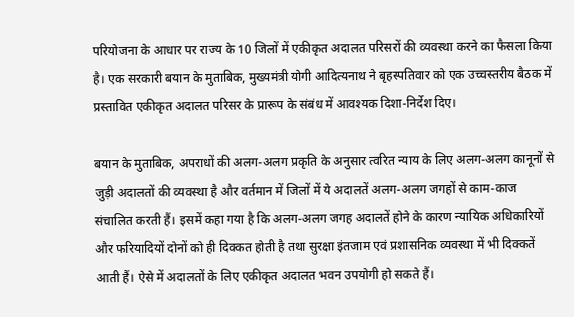परियोजना के आधार पर राज्य के 10 जिलों में एकीकृत अदालत परिसरों की व्यवस्था करने का फैसला किया है। एक सरकारी बयान के मुताबिक, मुख्यमंत्री योगी आदित्यनाथ ने बृहस्पतिवार को एक उच्चस्तरीय बैठक में प्रस्तावित एकीकृत अदालत परिसर के प्रारूप के संबंध में आवश्यक दिशा-निर्देश दिए।

बयान के मुताबिक, अपराधों की अलग-अलग प्रकृति के अनुसार त्वरित न्याय के लिए अलग-अलग कानूनों से जुड़ी अदालतों की व्यवस्था है और वर्तमान में जिलों में ये अदालतें अलग-अलग जगहों से काम-काज संचालित करती हैं। इसमें कहा गया है कि अलग-अलग जगह अदालतें होने के कारण न्यायिक अधिकारियों और फरियादियों दोनों को ही दिक्कत होती है तथा सुरक्षा इंतजाम एवं प्रशासनिक व्यवस्था में भी दिक्कतें आती हैं। ऐसे में अदालतों के लिए एकीकृत अदालत भवन उपयोगी हो सकते हैं।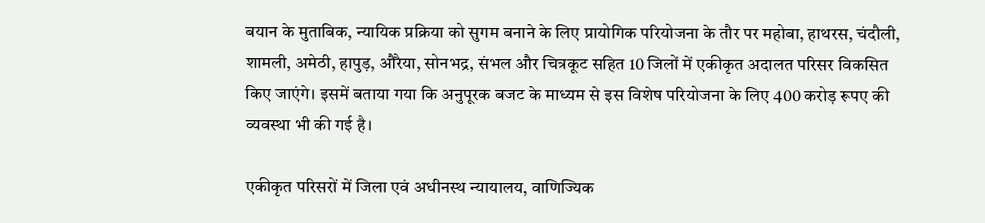बयान के मुताबिक, न्यायिक प्रक्रिया को सुगम बनाने के लिए प्रायोगिक परियोजना के तौर पर महोबा, हाथरस, चंदौली, शामली, अमेठी, हापुड़, औरैया, सोनभद्र, संभल और चित्रकूट सहित 10 जिलों में एकीकृत अदालत परिसर विकसित किए जाएंगे। इसमें बताया गया कि अनुपूरक बजट के माध्यम से इस विशेष परियोजना के लिए 400 करोड़ रूपए की व्यवस्था भी की गई है।

एकीकृत परिसरों में जिला एवं अधीनस्थ न्यायालय, वाणिज्यिक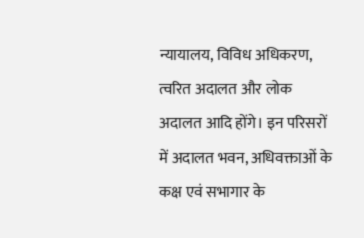न्यायालय, विविध अधिकरण, त्वरित अदालत और लोक अदालत आदि होंगे। इन परिसरों में अदालत भवन, अधिवक्ताओं के कक्ष एवं सभागार के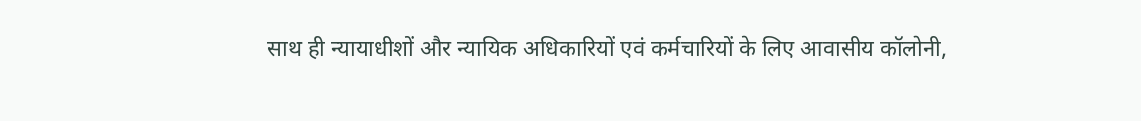साथ ही न्यायाधीशों और न्यायिक अधिकारियों एवं कर्मचारियों के लिए आवासीय कॉलोनी,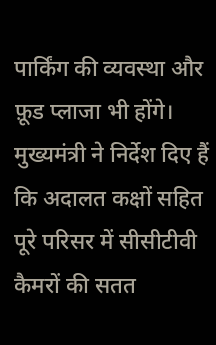पार्किंग की व्यवस्था और फ़ूड प्लाजा भी होंगे। मुख्यमंत्री ने निर्देश दिए हैं कि अदालत कक्षों सहित पूरे परिसर में सीसीटीवी कैमरों की सतत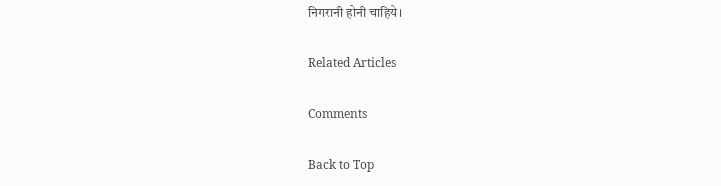निगरानी होनी चाहिये।

Related Articles

Comments

Back to Top